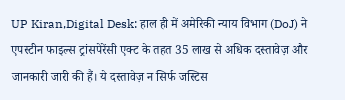UP Kiran,Digital Desk: हाल ही में अमेरिकी न्याय विभाग (DoJ) ने एपस्टीन फाइल्स ट्रांसपेरेंसी एक्ट के तहत 35 लाख से अधिक दस्तावेज़ और जानकारी जारी की हैं। ये दस्तावेज़ न सिर्फ जस्टिस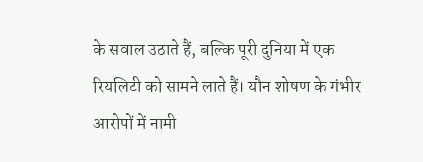के सवाल उठाते हैं, बल्कि पूरी दुनिया में एक रियलिटी को सामने लाते हैं। यौन शोषण के गंभीर आरोपों में नामी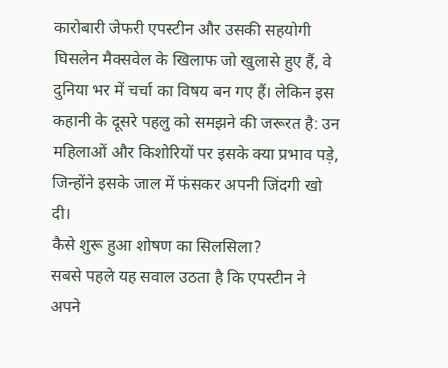कारोबारी जेफरी एपस्टीन और उसकी सहयोगी घिसलेन मैक्सवेल के खिलाफ जो खुलासे हुए हैं, वे दुनिया भर में चर्चा का विषय बन गए हैं। लेकिन इस कहानी के दूसरे पहलु को समझने की जरूरत है: उन महिलाओं और किशोरियों पर इसके क्या प्रभाव पड़े, जिन्होंने इसके जाल में फंसकर अपनी जिंदगी खो दी।
कैसे शुरू हुआ शोषण का सिलसिला?
सबसे पहले यह सवाल उठता है कि एपस्टीन ने अपने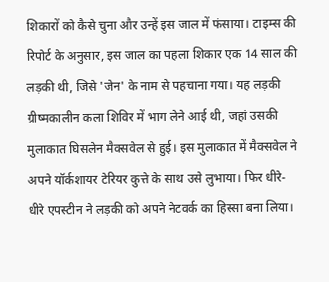शिकारों को कैसे चुना और उन्हें इस जाल में फंसाया। टाइम्स की रिपोर्ट के अनुसार, इस जाल का पहला शिकार एक 14 साल की लड़की थी, जिसे 'जेन' के नाम से पहचाना गया। यह लड़की ग्रीष्मकालीन कला शिविर में भाग लेने आई थी, जहां उसकी मुलाकात घिसलेन मैक्सवेल से हुई। इस मुलाकात में मैक्सवेल ने अपने यॉर्कशायर टेरियर कुत्ते के साथ उसे लुभाया। फिर धीरे-धीरे एपस्टीन ने लड़की को अपने नेटवर्क का हिस्सा बना लिया।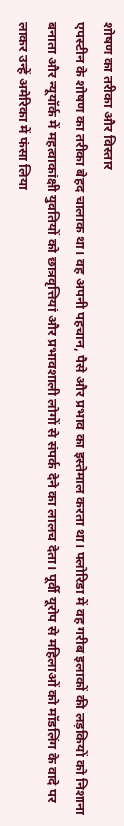शोषण का तरीका और विस्तार
एपस्टीन के शोषण का तरीका बेहद चालाक था। वह अपनी पहचान, पैसे और प्रभाव का इस्तेमाल करता था। फ्लोरिडा में वह गरीब इलाकों की लड़कियों को निशाना बनाता और न्यूयॉर्क में महत्वाकांक्षी युवतियों को छात्रवृत्तियां और प्रभावशाली लोगों से संपर्क देने का लालच देता। पूर्वी यूरोप से महिलाओं को मॉडलिंग के वादे पर लाकर उन्हें अमेरिका में फंसा लिया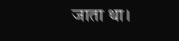जाता था।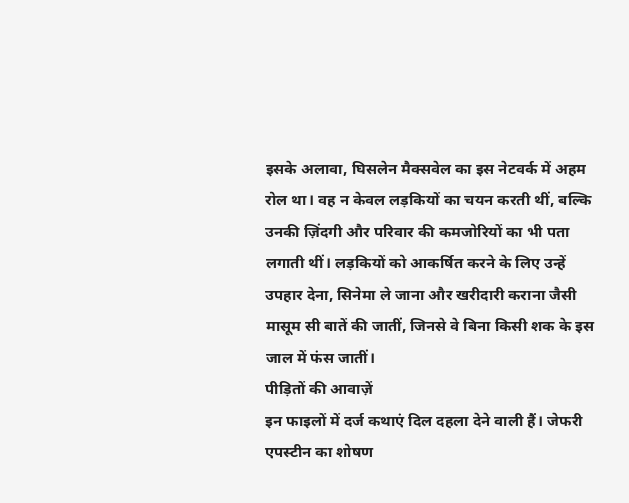इसके अलावा, घिसलेन मैक्सवेल का इस नेटवर्क में अहम रोल था। वह न केवल लड़कियों का चयन करती थीं, बल्कि उनकी ज़िंदगी और परिवार की कमजोरियों का भी पता लगाती थीं। लड़कियों को आकर्षित करने के लिए उन्हें उपहार देना, सिनेमा ले जाना और खरीदारी कराना जैसी मासूम सी बातें की जातीं, जिनसे वे बिना किसी शक के इस जाल में फंस जातीं।
पीड़ितों की आवाज़ें
इन फाइलों में दर्ज कथाएं दिल दहला देने वाली हैं। जेफरी एपस्टीन का शोषण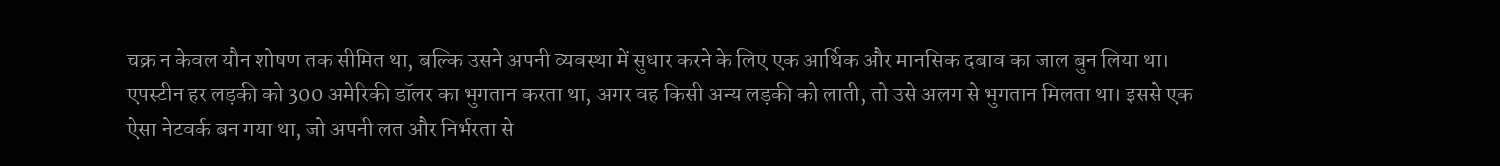चक्र न केवल यौन शोषण तक सीमित था, बल्कि उसने अपनी व्यवस्था में सुधार करने के लिए एक आर्थिक और मानसिक दबाव का जाल बुन लिया था। एपस्टीन हर लड़की को 300 अमेरिकी डॉलर का भुगतान करता था, अगर वह किसी अन्य लड़की को लाती, तो उसे अलग से भुगतान मिलता था। इससे एक ऐसा नेटवर्क बन गया था, जो अपनी लत और निर्भरता से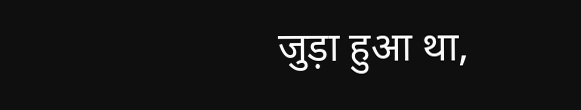जुड़ा हुआ था,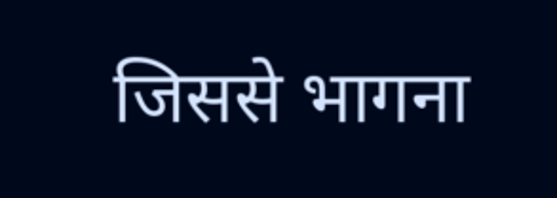जिससे भागना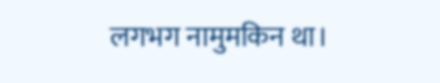लगभग नामुमकिन था।